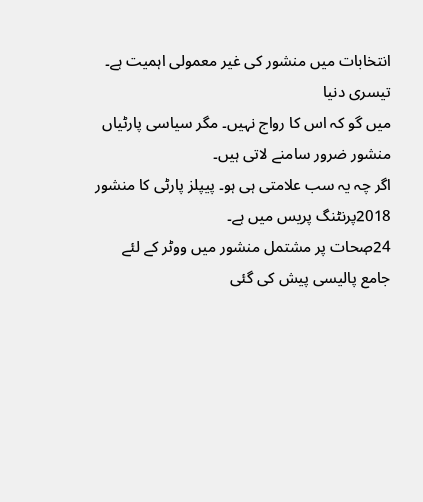انتخابات میں منشور کی غیر معمولی اہمیت ہے۔ تیسری دنیا
میں گو کہ اس کا رواج نہیں۔ مگر سیاسی پارٹیاں منشور ضرور سامنے لاتی ہیں۔
اگر چہ یہ سب علامتی ہی ہو۔ پیپلز پارٹی کا منشور 2018پرنٹنگ پریس میں ہے۔
24صٖحات پر مشتمل منشور میں ووٹر کے لئے جامع پالیسی پیش کی گئی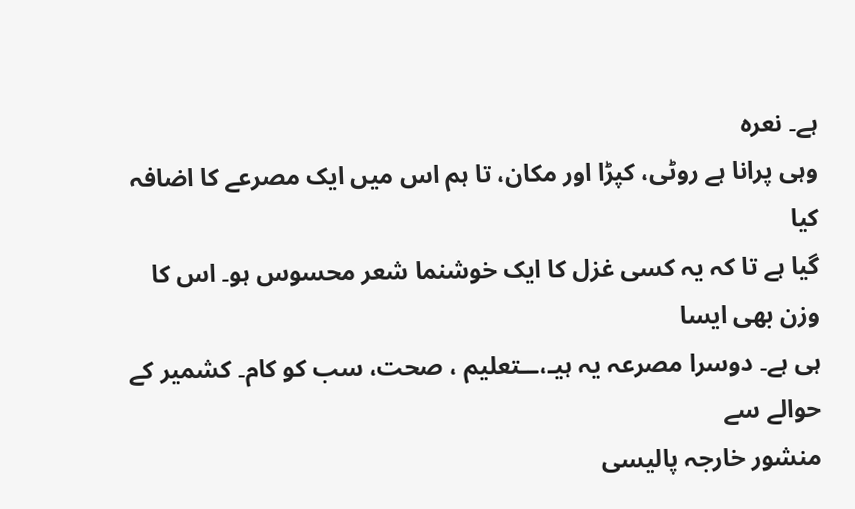ہے۔ نعرہ
وہی پرانا ہے روٹی، کپڑا اور مکان، تا ہم اس میں ایک مصرعے کا اضافہ کیا
گیا ہے تا کہ یہ کسی غزل کا ایک خوشنما شعر محسوس ہو۔ اس کا وزن بھی ایسا
ہی ہے۔ دوسرا مصرعہ یہ ہیـ،ــتعلیم ، صحت، سب کو کام۔ کشمیر کے حوالے سے
منشور خارجہ پالیسی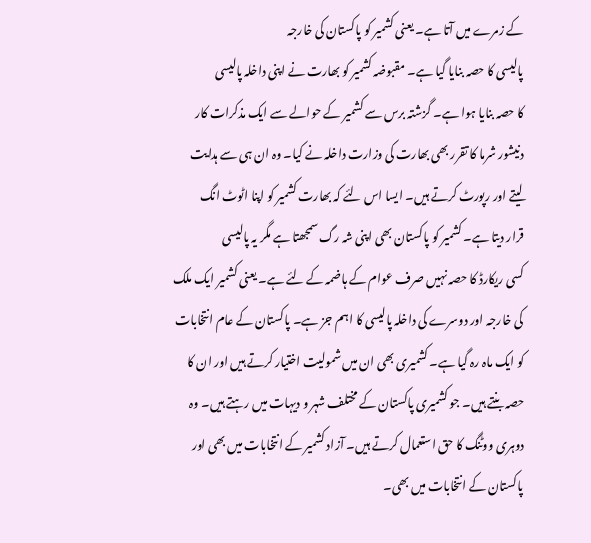کے زمرے میں آتا ہے۔ یعنی کشمیر کو پاکستان کی خارجہ
پالیسی کا حصہ بنایا گیا ہے۔ مقبوضہ کشمیر کو بھارت نے اپنی داخلہ پالیسی
کا حصہ بنایا ہوا ہے۔ گزشتہ برس سے کشمیر کے حوالے سے ایک مذکرات کار
دنیشور شرما کا تقرر بھی بھارت کی وزارت داخلہ نے کیا۔ وہ ان ہی سے ہدایت
لیتے اور رپورٹ کرتے ہیں۔ ایسا اس لئے کہ بھارت کشمیر کو اپنا اٹوٹ انگ
قرار دیتا ہے۔ کشمیر کو پاکستان بھی اپنی شہ رگ سمجھتا ہے مگر یہ پالیسی
کسی ریکارڈ کا حصہ نہیں صرف عوام کے ہاضمہ کے لئے ہے۔ یعنی کشمیر ایک ملک
کی خارجہ اور دوسرے کی داخلہ پالیسی کا اہم جز ہے۔ پاکستان کے عام انتخابات
کو ایک ماہ رہ گیا ہے۔ کشمیری بھی ان میں شمولیت اختیار کرتے ہیں اور ان کا
حصہ بنتے ہیں۔ جو کشمیری پاکستان کے مختلف شہر و دیہات میں رہتے ہیں۔ وہ
دوہری ووٹنگ کا حق استعمال کرتے ہیں۔ آزاد کشمیر کے انتخابات میں بھی اور
پاکستان کے انتخابات میں بھی۔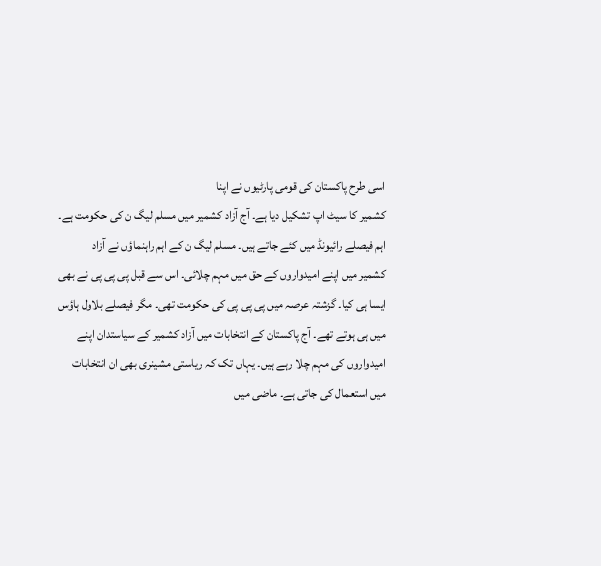اسی طرح پاکستان کی قومی پارٹیوں نے اپنا
کشمیر کا سیٹ اپ تشکیل دیا ہے۔ آج آزاد کشمیر میں مسلم لیگ ن کی حکومت ہے۔
اہم فیصلے رائیونڈ میں کئے جاتے ہیں۔ مسلم لیگ ن کے اہم راہنماؤں نے آزاد
کشمیر میں اپنے امیدواروں کے حق میں مہم چلائی۔ اس سے قبل پی پی پی نے بھی
ایسا ہی کیا۔ گزشتہ عرصہ میں پی پی پی کی حکومت تھی۔ مگر فیصلے بلاول ہاؤس
میں ہی ہوتے تھے۔ آج پاکستان کے انتخابات میں آزاد کشمیر کے سیاستدان اپنے
امیدواروں کی مہم چلا رہے ہیں۔ یہاں تک کہ ریاستی مشینری بھی ان انتخابات
میں استعمال کی جاتی ہے۔ ماضی میں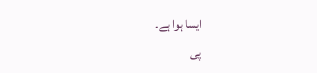ایسا ہوا ہے۔
پی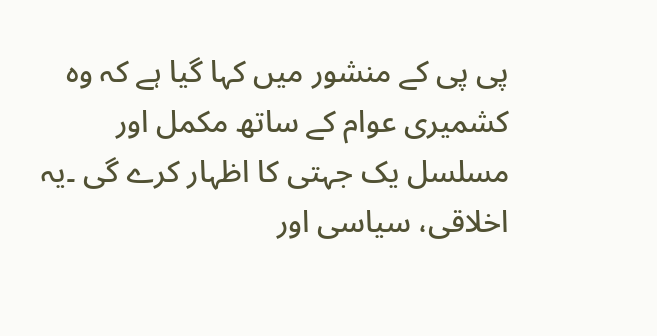پی پی کے منشور میں کہا گیا ہے کہ وہ کشمیری عوام کے ساتھ مکمل اور
مسلسل یک جہتی کا اظہار کرے گی ۔یہ اخلاقی، سیاسی اور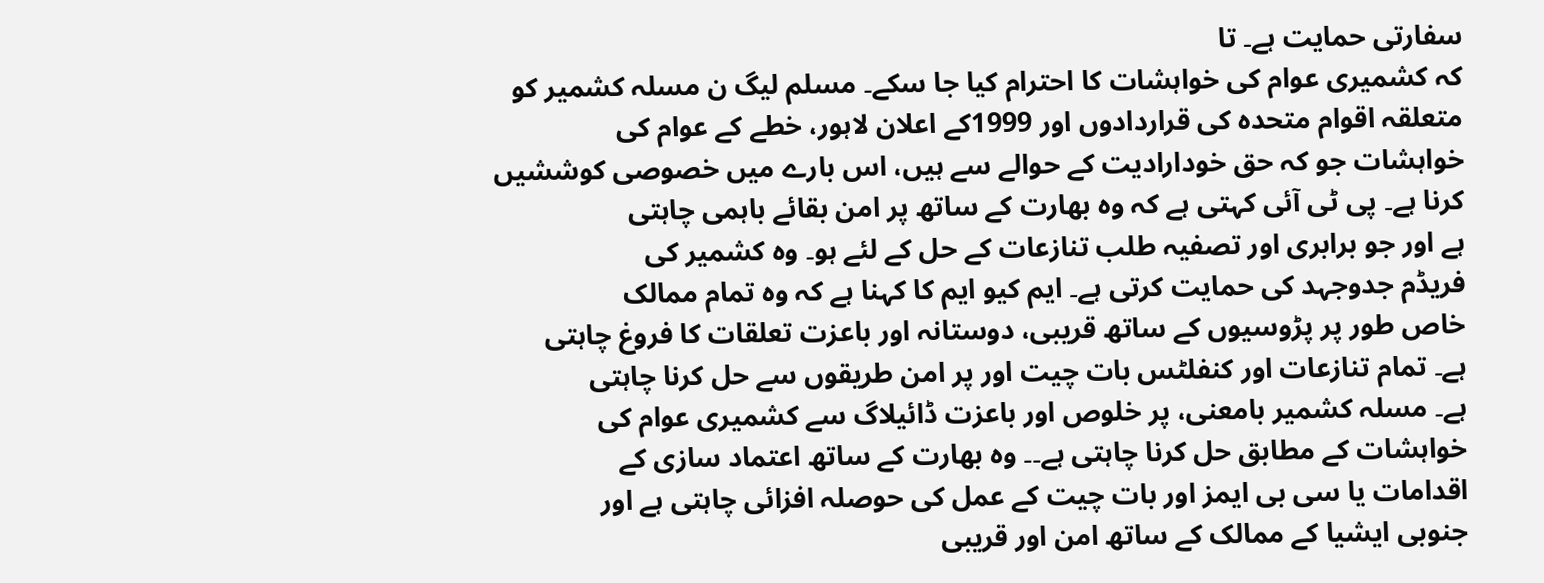سفارتی حمایت ہے۔ تا
کہ کشمیری عوام کی خواہشات کا احترام کیا جا سکے۔ مسلم لیگ ن مسلہ کشمیر کو
متعلقہ اقوام متحدہ کی قراردادوں اور 1999کے اعلان لاہور، خطے کے عوام کی
خواہشات جو کہ حق خودارادیت کے حوالے سے ہیں، اس بارے میں خصوصی کوششیں
کرنا ہے۔ پی ٹی آئی کہتی ہے کہ وہ بھارت کے ساتھ پر امن بقائے باہمی چاہتی
ہے اور جو برابری اور تصفیہ طلب تنازعات کے حل کے لئے ہو۔ وہ کشمیر کی
فریڈم جدوجہد کی حمایت کرتی ہے۔ ایم کیو ایم کا کہنا ہے کہ وہ تمام ممالک
خاص طور پر پڑوسیوں کے ساتھ قریبی، دوستانہ اور باعزت تعلقات کا فروغ چاہتی
ہے۔ تمام تنازعات اور کنفلٹس بات چیت اور پر امن طریقوں سے حل کرنا چاہتی
ہے۔ مسلہ کشمیر بامعنی، پر خلوص اور باعزت ڈائیلاگ سے کشمیری عوام کی
خواہشات کے مطابق حل کرنا چاہتی ہے۔۔ وہ بھارت کے ساتھ اعتماد سازی کے
اقدامات یا سی بی ایمز اور بات چیت کے عمل کی حوصلہ افزائی چاہتی ہے اور
جنوبی ایشیا کے ممالک کے ساتھ امن اور قریبی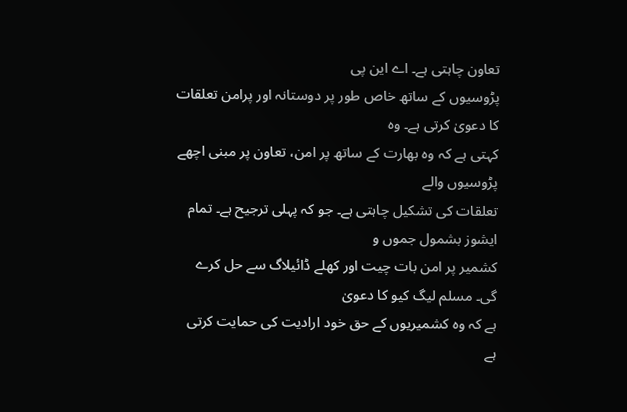تعاون چاہتی ہے۔ اے این پی
پڑوسیوں کے ساتھ خاص طور پر دوستانہ اور پرامن تعلقات کا دعویٰ کرتی ہے۔ وہ
کہتی ہے کہ وہ بھارت کے ساتھ پر امن، تعاون پر مبنی اچھے پڑوسیوں والے
تعلقات کی تشکیل چاہتی ہے۔ جو کہ پہلی ترجیح ہے۔ تمام ایشوز بشمول جموں و
کشمیر پر امن بات چیت اور کھلے ڈائیلاگ سے حل کرے گی۔ مسلم لیگ کیو کا دعویٰ
ہے کہ وہ کشمیریوں کے حق خود ارادیت کی حمایت کرتی ہے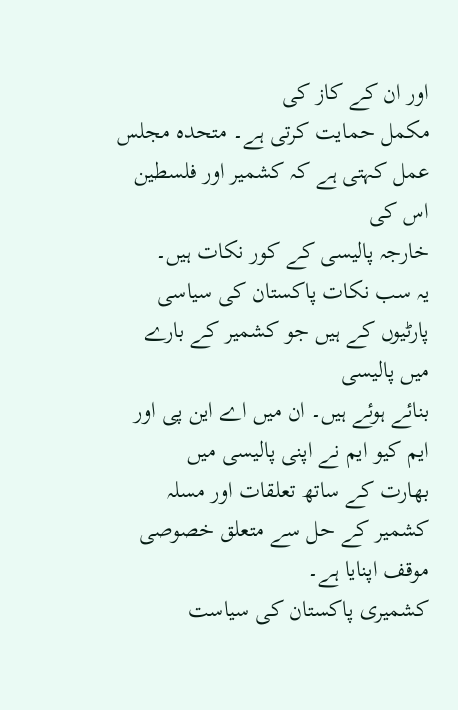اور ان کے کاز کی
مکمل حمایت کرتی ہے۔ متحدہ مجلس عمل کہتی ہے کہ کشمیر اور فلسطین اس کی
خارجہ پالیسی کے کور نکات ہیں۔
یہ سب نکات پاکستان کی سیاسی پارٹیوں کے ہیں جو کشمیر کے بارے میں پالیسی
بنائے ہوئے ہیں۔ ان میں اے این پی اور ایم کیو ایم نے اپنی پالیسی میں
بھارت کے ساتھ تعلقات اور مسلہ کشمیر کے حل سے متعلق خصوصی موقف اپنایا ہے۔
کشمیری پاکستان کی سیاست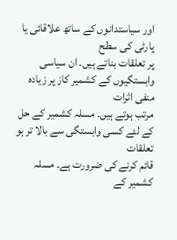اور سیاستدانوں کے ساتھ علاقائی یا پارٹی کی سطح
پر تعلقات بناتے ہیں۔ ان سیاسی وابستگیوں کے کشمیر کاز پر زیادہ منفی اثرات
مرتب ہوتے ہیں۔ مسلہ کشمیر کے حل کے لئے کسی وابستگی سے بالا تر ہو تعلقات
قائم کرنے کی ضرورت ہے۔ مسلہ کشمیر کے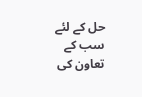حل کے لئے سب کے تعاون کی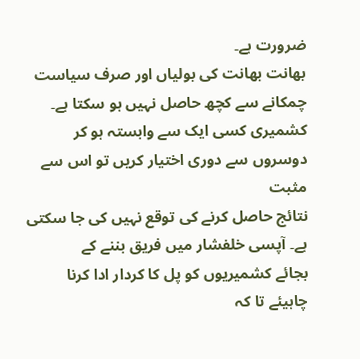ضرورت ہے۔
بھانت بھانت کی بولیاں اور صرف سیاست چمکانے سے کچھ حاصل نہیں ہو سکتا ہے۔
کشمیری کسی ایک سے وابستہ ہو کر دوسروں سے دوری اختیار کریں تو اس سے مثبت
نتائج حاصل کرنے کی توقع نہیں کی جا سکتی ہے۔ آپسی خلفشار میں فریق بننے کے
بجائے کشمیریوں کو پل کا کردار ادا کرنا چاہیئے تا کہ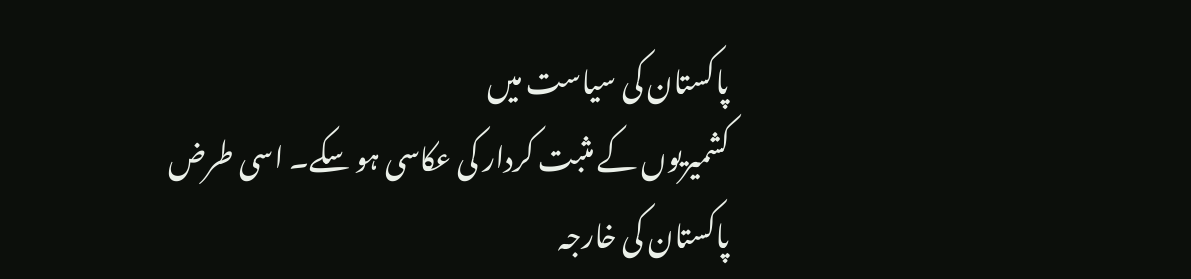پاکستان کی سیاست میں
کشمیریوں کے مثبت کردار کی عکاسی ہو سکے۔ اسی طرض پاکستان کی خارجہ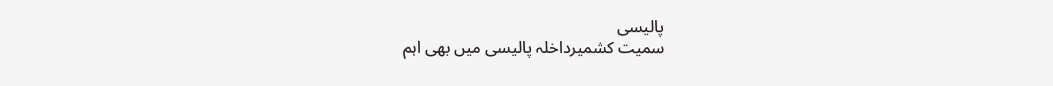پالیسی
سمیت کشمیرداخلہ پالیسی میں بھی اہم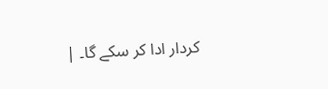کردار ادا کر سکے گا۔ |